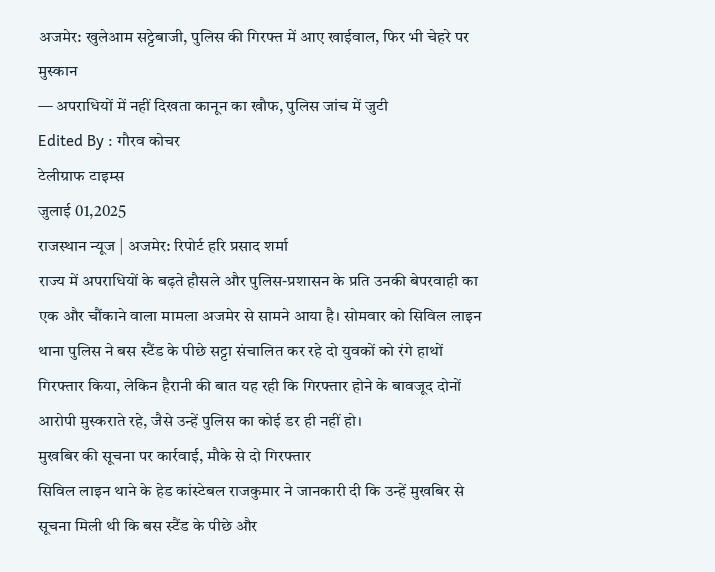अजमेर: खुलेआम सट्टेबाजी, पुलिस की गिरफ्त में आए खाईवाल, फिर भी चेहरे पर मुस्कान
— अपराधियों में नहीं दिखता कानून का खौफ, पुलिस जांच में जुटी
Edited By : गौरव कोचर
टेलीग्राफ टाइम्स
जुलाई 01,2025
राजस्थान न्यूज | अजमेर: रिपोर्ट हरि प्रसाद शर्मा
राज्य में अपराधियों के बढ़ते हौसले और पुलिस-प्रशासन के प्रति उनकी बेपरवाही का एक और चौंकाने वाला मामला अजमेर से सामने आया है। सोमवार को सिविल लाइन थाना पुलिस ने बस स्टैंड के पीछे सट्टा संचालित कर रहे दो युवकों को रंगे हाथों गिरफ्तार किया, लेकिन हैरानी की बात यह रही कि गिरफ्तार होने के बावजूद दोनों आरोपी मुस्कराते रहे, जैसे उन्हें पुलिस का कोई डर ही नहीं हो।
मुखबिर की सूचना पर कार्रवाई, मौके से दो गिरफ्तार
सिविल लाइन थाने के हेड कांस्टेबल राजकुमार ने जानकारी दी कि उन्हें मुखबिर से सूचना मिली थी कि बस स्टैंड के पीछे और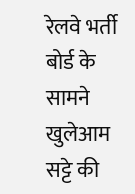रेलवे भर्ती बोर्ड के सामने खुलेआम सट्टे की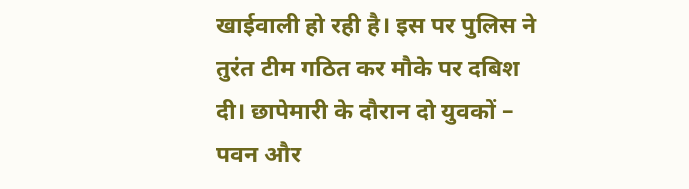खाईवाली हो रही है। इस पर पुलिस ने तुरंत टीम गठित कर मौके पर दबिश दी। छापेमारी के दौरान दो युवकों – पवन और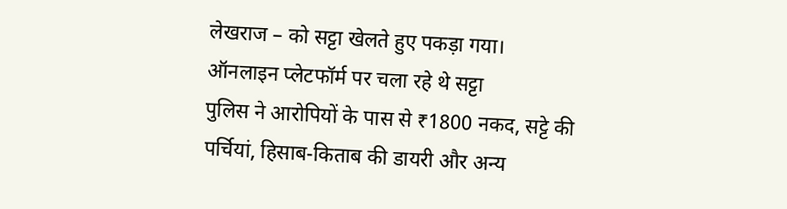लेखराज – को सट्टा खेलते हुए पकड़ा गया।
ऑनलाइन प्लेटफॉर्म पर चला रहे थे सट्टा
पुलिस ने आरोपियों के पास से ₹1800 नकद, सट्टे की पर्चियां, हिसाब-किताब की डायरी और अन्य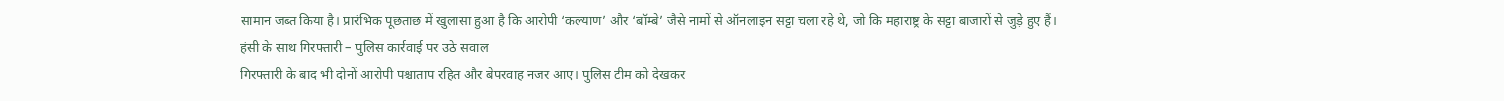सामान जब्त किया है। प्रारंभिक पूछताछ में खुलासा हुआ है कि आरोपी ‘कल्याण’ और ‘बॉम्बे’ जैसे नामों से ऑनलाइन सट्टा चला रहे थे, जो कि महाराष्ट्र के सट्टा बाजारों से जुड़े हुए हैं।
हंसी के साथ गिरफ्तारी – पुलिस कार्रवाई पर उठे सवाल
गिरफ्तारी के बाद भी दोनों आरोपी पश्चाताप रहित और बेपरवाह नजर आए। पुलिस टीम को देखकर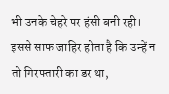भी उनके चेहरे पर हंसी बनी रही। इससे साफ जाहिर होता है कि उन्हें न तो गिरफ्तारी का डर था,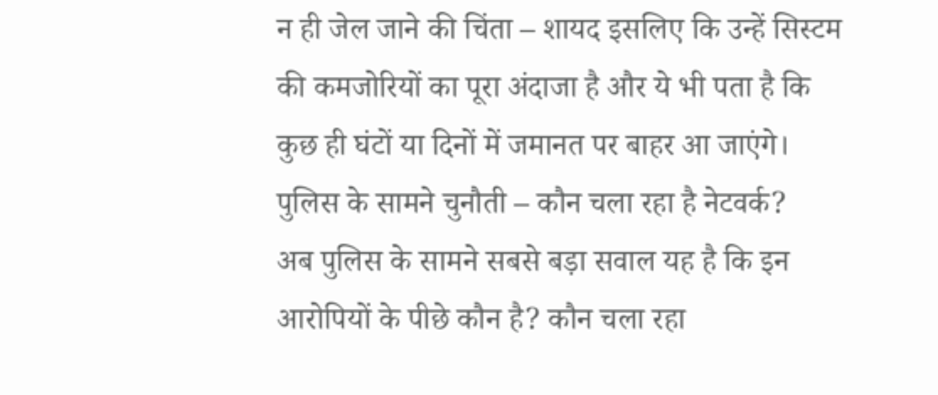न ही जेल जाने की चिंता – शायद इसलिए कि उन्हें सिस्टम की कमजोरियों का पूरा अंदाजा है और ये भी पता है कि कुछ ही घंटों या दिनों में जमानत पर बाहर आ जाएंगे।
पुलिस के सामने चुनौती – कौन चला रहा है नेटवर्क?
अब पुलिस के सामने सबसे बड़ा सवाल यह है कि इन आरोपियों के पीछे कौन है? कौन चला रहा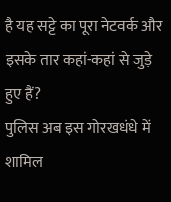है यह सट्टे का पूरा नेटवर्क और इसके तार कहां-कहां से जुड़े हुए हैं?
पुलिस अब इस गोरखधंधे में शामिल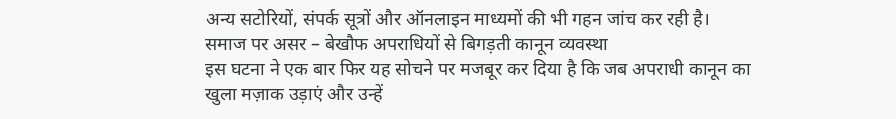अन्य सटोरियों, संपर्क सूत्रों और ऑनलाइन माध्यमों की भी गहन जांच कर रही है।
समाज पर असर – बेखौफ अपराधियों से बिगड़ती कानून व्यवस्था
इस घटना ने एक बार फिर यह सोचने पर मजबूर कर दिया है कि जब अपराधी कानून का खुला मज़ाक उड़ाएं और उन्हें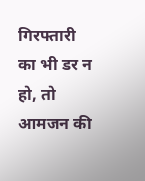गिरफ्तारी का भी डर न हो, तो आमजन की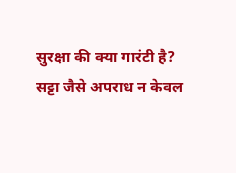सुरक्षा की क्या गारंटी है?
सट्टा जैसे अपराध न केवल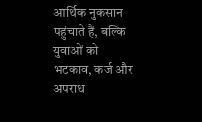आर्थिक नुकसान पहुंचाते हैं, बल्कि युवाओं को भटकाव, कर्ज और अपराध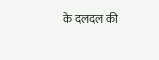के दलदल की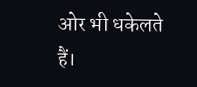ओर भी धकेलते हैं।